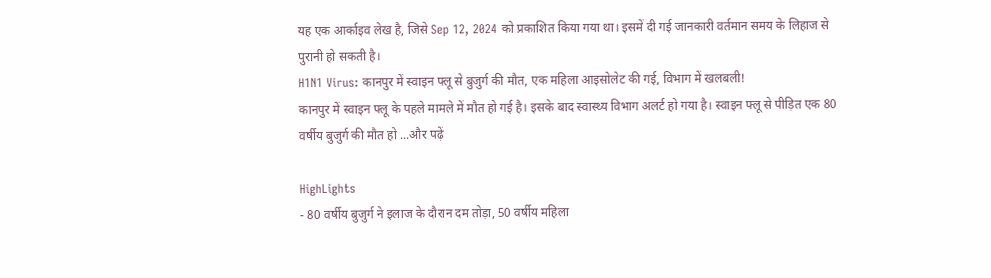यह एक आर्काइव लेख है, जिसे Sep 12, 2024 को प्रकाशित किया गया था। इसमें दी गई जानकारी वर्तमान समय के लिहाज से पुरानी हो सकती है।
H1N1 Virus: कानपुर में स्वाइन फ्लू से बुजुर्ग की मौत, एक महिला आइसोलेट की गई, विभाग में खलबली!
कानपुर में स्वाइन फ्लू के पहले मामले में मौत हो गई है। इसके बाद स्वास्थ्य विभाग अलर्ट हो गया है। स्वाइन फ्लू से पीड़ित एक 80 वर्षीय बुजुर्ग की मौत हो ...और पढ़ें

HighLights
- 80 वर्षीय बुजुर्ग ने इलाज के दौरान दम तोड़ा, 50 वर्षीय महिला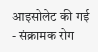आइसोलेट की गई
- संक्रामक रोग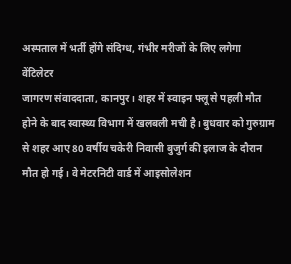अस्पताल में भर्ती होंगे संदिग्ध, गंभीर मरीजों के लिए लगेगा वेंटिलेटर
जागरण संवाददाता, कानपुर। शहर में स्वाइन फ्लू से पहली मौत होने के बाद स्वास्थ्य विभाग में खलबली मची है। बुधवार को गुरुग्राम से शहर आए 80 वर्षीय चकेरी निवासी बुजुर्ग की इलाज के दौरान मौत हो गई। वे मेटरनिटी वार्ड में आइसोलेशन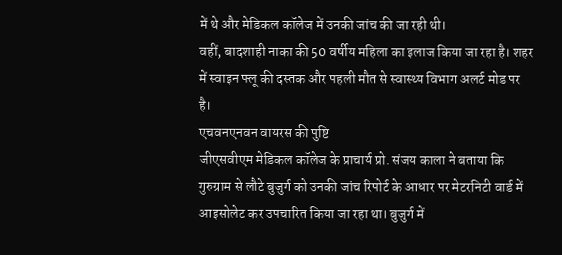में थे और मेडिकल कॉलेज में उनकी जांच की जा रही थी।
वहीं, बादशाही नाका की 50 वर्षीय महिला का इलाज किया जा रहा है। शहर में स्वाइन फ्लू की दस्तक और पहली मौत से स्वास्थ्य विभाग अलर्ट मोड पर है।
एचवनएनवन वायरस की पुष्टि
जीएसवीएम मेडिकल कॉलेज के प्राचार्य प्रो. संजय काला ने बताया कि गुरुग्राम से लौटे बुजुर्ग को उनकी जांच रिपोर्ट के आधार पर मेटरनिटी वार्ड में आइसोलेट कर उपचारित किया जा रहा था। बुजुर्ग में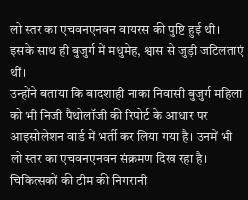लो स्तर का एचवनएनवन वायरस की पुष्टि हुई थी। इसके साथ ही बुजुर्ग में मधुमेह, श्वास से जुड़ी जटिलताएं थीं।
उन्होंने बताया कि बादशाही नाका निवासी बुजुर्ग महिला को भी निजी पैथोलॉजी की रिपोर्ट के आधार पर आइसोलेशन वार्ड में भर्ती कर लिया गया है। उनमें भी लो स्तर का एचवनएनवन संक्रमण दिख रहा है। चिकित्सकों की टीम की निगरानी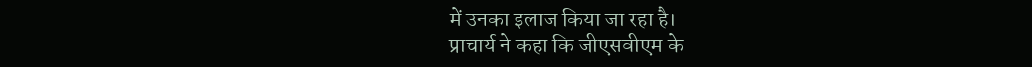में उनका इलाज किया जा रहा है।
प्राचार्य ने कहा कि जीएसवीएम के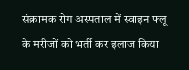संक्रामक रोग अस्पताल में स्वाइन फ्लू के मरीजों को भर्ती कर इलाज किया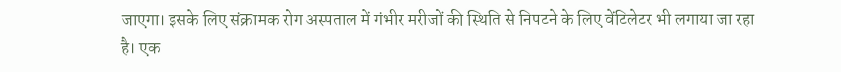जाएगा। इसके लिए संक्रामक रोग अस्पताल में गंभीर मरीजों की स्थिति से निपटने के लिए वेंटिलेटर भी लगाया जा रहा है। एक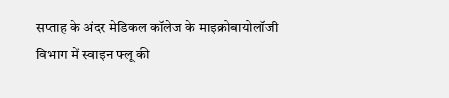सप्ताह के अंदर मेडिकल कॉलेज के माइक्रोबायोलॉजी विभाग में स्वाइन फ्लू की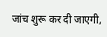जांच शुरू कर दी जाएगी,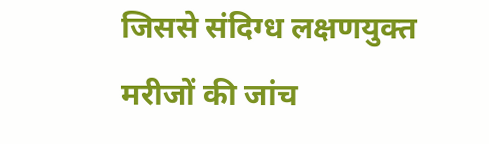जिससे संदिग्ध लक्षणयुक्त मरीजों की जांच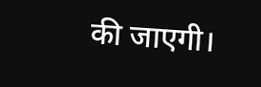की जाएगी।